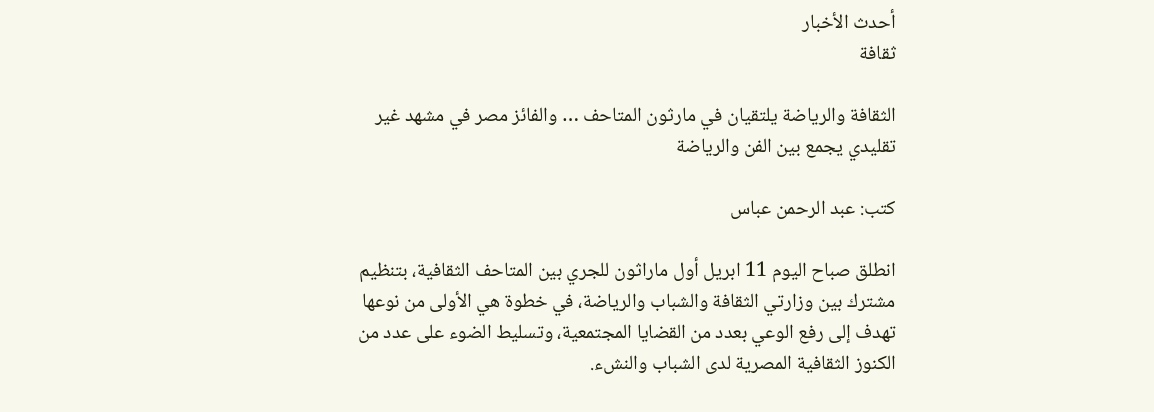أحدث الأخبار
ثقافة

الثقافة والرياضة يلتقيان في مارثون المتاحف … والفائز مصر في مشهد غير تقليدي يجمع بين الفن والرياضة

كتب: عبد الرحمن عباس

انطلق صباح اليوم 11 ابريل أول ماراثون للجري بين المتاحف الثقافية، بتنظيم مشترك بين وزارتي الثقافة والشباب والرياضة، في خطوة هي الأولى من نوعها تهدف إلى رفع الوعي بعدد من القضايا المجتمعية، وتسليط الضوء على عدد من الكنوز الثقافية المصرية لدى الشباب والنشء.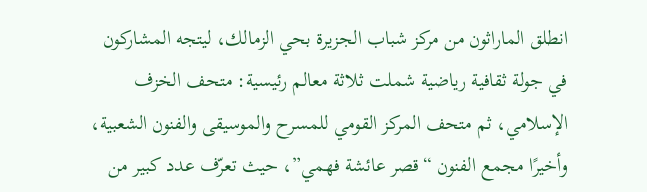انطلق الماراثون من مركز شباب الجزيرة بحي الزمالك، ليتجه المشاركون في جولة ثقافية رياضية شملت ثلاثة معالم رئيسية: متحف الخزف الإسلامي، ثم متحف المركز القومي للمسرح والموسيقى والفنون الشعبية، وأخيرًا مجمع الفنون “قصر عائشة فهمي”، حيث تعرّف عدد كبير من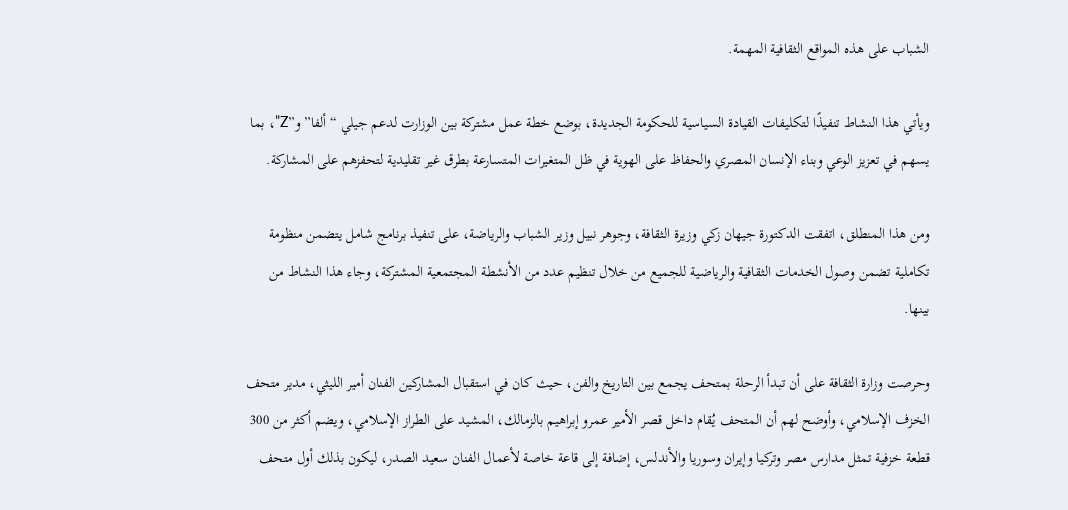الشباب على هذه المواقع الثقافية المهمة.

ويأتي هذا النشاط تنفيذًا لتكليفات القيادة السياسية للحكومة الجديدة، بوضع خطة عمل مشتركة بين الوزارت لدعم جيلي “ألفا” و”Z”، بما يسهم في تعزيز الوعي وبناء الإنسان المصري والحفاظ على الهوية في ظل المتغيرات المتسارعة بطرق غير تقليدية لتحفزهم على المشاركة.

ومن هذا المنطلق، اتفقت الدكتورة جيهان زكي وزيرة الثقافة، وجوهر نبيل وزير الشباب والرياضة، على تنفيذ برنامج شامل يتضمن منظومة تكاملية تضمن وصول الخدمات الثقافية والرياضية للجميع من خلال تنظيم عدد من الأنشطة المجتمعية المشتركة، وجاء هذا النشاط من بينها.

وحرصت وزارة الثقافة على أن تبدأ الرحلة بمتحف يجمع بين التاريخ والفن، حيث كان في استقبال المشاركين الفنان أمير الليثي، مدير متحف الخزف الإسلامي، وأوضح لهم أن المتحف يُقام داخل قصر الأمير عمرو إبراهيم بالزمالك، المشيد على الطراز الإسلامي، ويضم أكثر من 300 قطعة خزفية تمثل مدارس مصر وتركيا وإيران وسوريا والأندلس، إضافة إلى قاعة خاصة لأعمال الفنان سعيد الصدر، ليكون بذلك أول متحف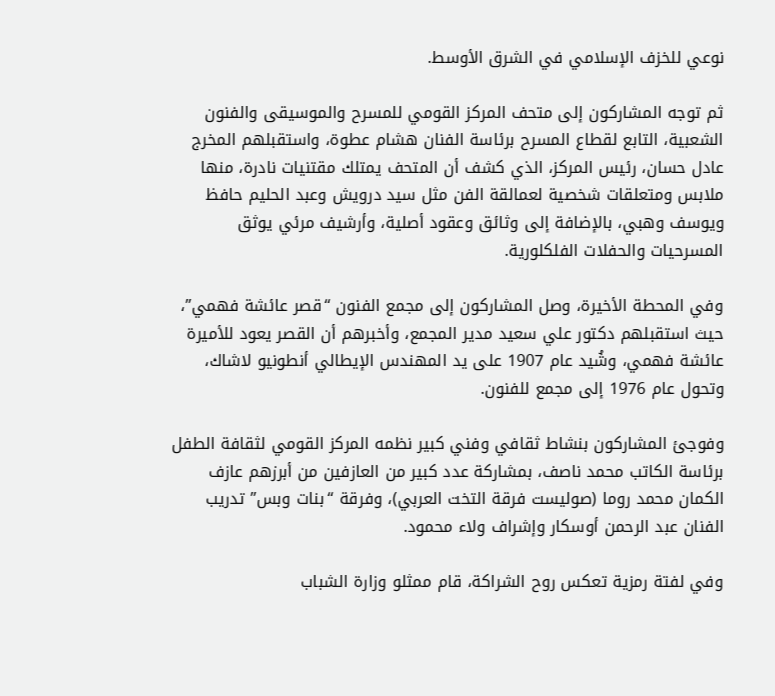نوعي للخزف الإسلامي في الشرق الأوسط.

ثم توجه المشاركون إلى متحف المركز القومي للمسرح والموسيقى والفنون الشعبية، التابع لقطاع المسرح برئاسة الفنان هشام عطوة، واستقبلهم المخرج عادل حسان، رئيس المركز، الذي كشف أن المتحف يمتلك مقتنيات نادرة، منها ملابس ومتعلقات شخصية لعمالقة الفن مثل سيد درويش وعبد الحليم حافظ ويوسف وهبي، بالإضافة إلى وثائق وعقود أصلية، وأرشيف مرئي يوثق المسرحيات والحفلات الفلكلورية.

وفي المحطة الأخيرة، وصل المشاركون إلى مجمع الفنون “قصر عائشة فهمي”، حيث استقبلهم دكتور علي سعيد مدير المجمع، وأخبرهم أن القصر يعود للأميرة عائشة فهمي، وشُيد عام 1907 على يد المهندس الإيطالي أنطونيو لاشاك، وتحول عام 1976 إلى مجمع للفنون.

وفوجئ المشاركون بنشاط ثقافي وفني كبير نظمه المركز القومي لثقافة الطفل برئاسة الكاتب محمد ناصف، بمشاركة عدد كبير من العازفين من أبرزهم عازف الكمان محمد روما (صوليست فرقة التخت العربي)، وفرقة “بنات وبس” تدريب الفنان عبد الرحمن أوسكار وإشراف ولاء محمود.

وفي لفتة رمزية تعكس روح الشراكة، قام ممثلو وزارة الشباب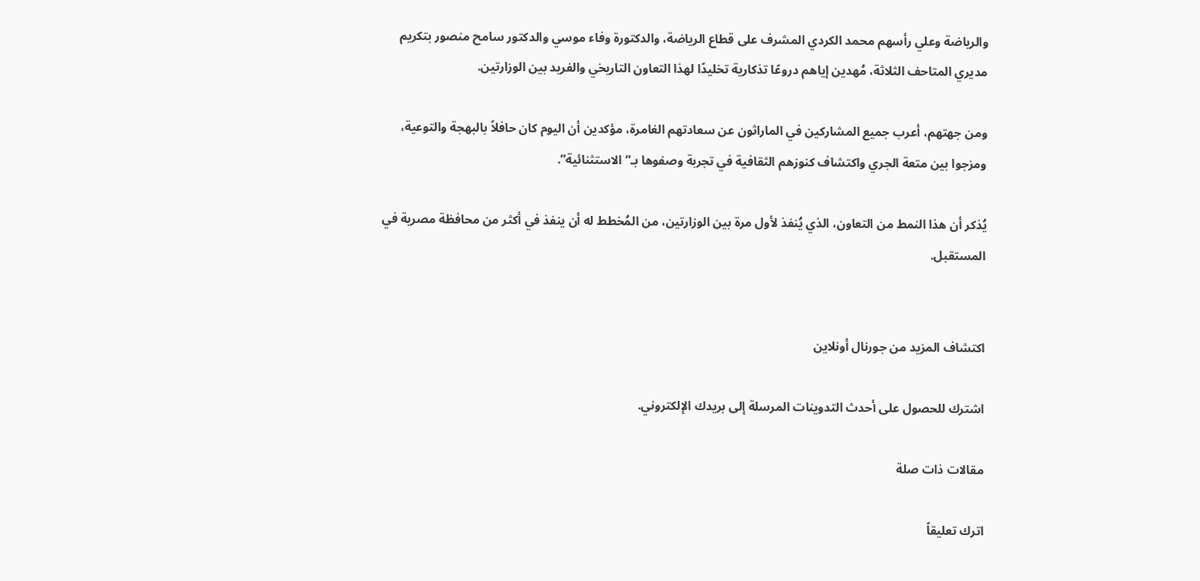والرياضة وعلي رأسهم محمد الكردي المشرف على قطاع الرياضة، والدكتورة وفاء موسي والدكتور سامح منصور بتكريم مديري المتاحف الثلاثة، مُهدين إياهم دروعًا تذكارية تخليدًا لهذا التعاون التاريخي والفريد بين الوزارتين.

ومن جهتهم، أعرب جميع المشاركين في الماراثون عن سعادتهم الغامرة، مؤكدين أن اليوم كان حافلاً بالبهجة والتوعية، ومزجوا بين متعة الجري واكتشاف كنوزهم الثقافية في تجربة وصفوها بـ”الاستثنائية”.

يُذكر أن هذا النمط من التعاون، الذي يُنفذ لأول مرة بين الوزارتين، من المُخطط له أن ينفذ في أكثر من محافظة مصرية في المستقبل.


اكتشاف المزيد من جورنال أونلاين

اشترك للحصول على أحدث التدوينات المرسلة إلى بريدك الإلكتروني.

مقالات ذات صلة

اترك تعليقاً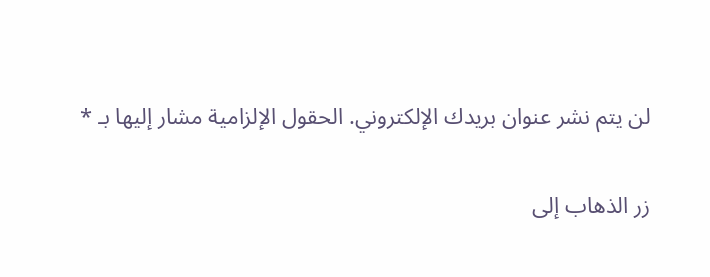لن يتم نشر عنوان بريدك الإلكتروني. الحقول الإلزامية مشار إليها بـ *

زر الذهاب إلى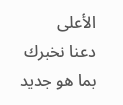الأعلى
دعنا نخبرك بما هو جديد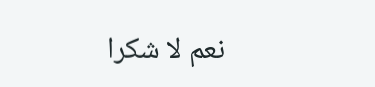نعم لا شكرا